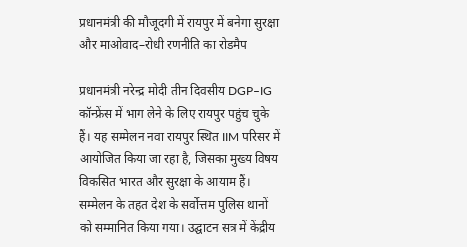प्रधानमंत्री की मौजूदगी में रायपुर में बनेगा सुरक्षा और माओवाद–रोधी रणनीति का रोडमैप

प्रधानमंत्री नरेन्द्र मोदी तीन दिवसीय DGP–IG कॉन्फ्रेंस में भाग लेने के लिए रायपुर पहुंच चुके हैं। यह सम्मेलन नवा रायपुर स्थित IIM परिसर में आयोजित किया जा रहा है, जिसका मुख्य विषय विकसित भारत और सुरक्षा के आयाम हैं।
सम्मेलन के तहत देश के सर्वोत्तम पुलिस थानों को सम्मानित किया गया। उद्घाटन सत्र में केंद्रीय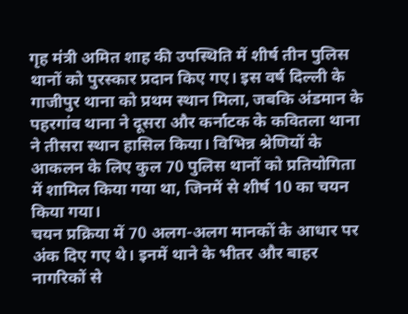गृह मंत्री अमित शाह की उपस्थिति में शीर्ष तीन पुलिस थानों को पुरस्कार प्रदान किए गए। इस वर्ष दिल्ली के गाजीपुर थाना को प्रथम स्थान मिला, जबकि अंडमान के पहरगांव थाना ने दूसरा और कर्नाटक के कवितला थाना ने तीसरा स्थान हासिल किया। विभिन्न श्रेणियों के आकलन के लिए कुल 70 पुलिस थानों को प्रतियोगिता में शामिल किया गया था, जिनमें से शीर्ष 10 का चयन किया गया।
चयन प्रक्रिया में 70 अलग-अलग मानकों के आधार पर अंक दिए गए थे। इनमें थाने के भीतर और बाहर नागरिकों से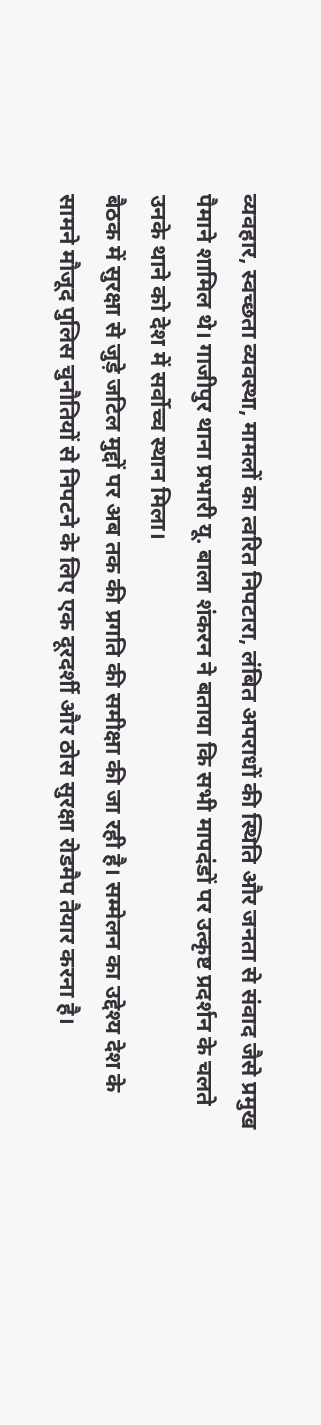व्यवहार, स्वच्छता व्यवस्था, मामलों का त्वरित निपटारा, लंबित अपराधों की स्थिति और जनता से संवाद जैसे प्रमुख पैमाने शामिल थे। गाजीपुर थाना प्रभारी यू. बाला शंकरन ने बताया कि सभी मापदंडों पर उत्कृष्ट प्रदर्शन के चलते उनके थाने को देश में सर्वोच्च स्थान मिला।
बैठक में सुरक्षा से जुड़े जटिल मुद्दों पर अब तक की प्रगति की समीक्षा की जा रही है। सम्मेलन का उद्देश्य देश के सामने मौजूद पुलिस चुनौतियों से निपटने के लिए एक दूरदर्शी और ठोस सुरक्षा रोडमैप तैयार करना है।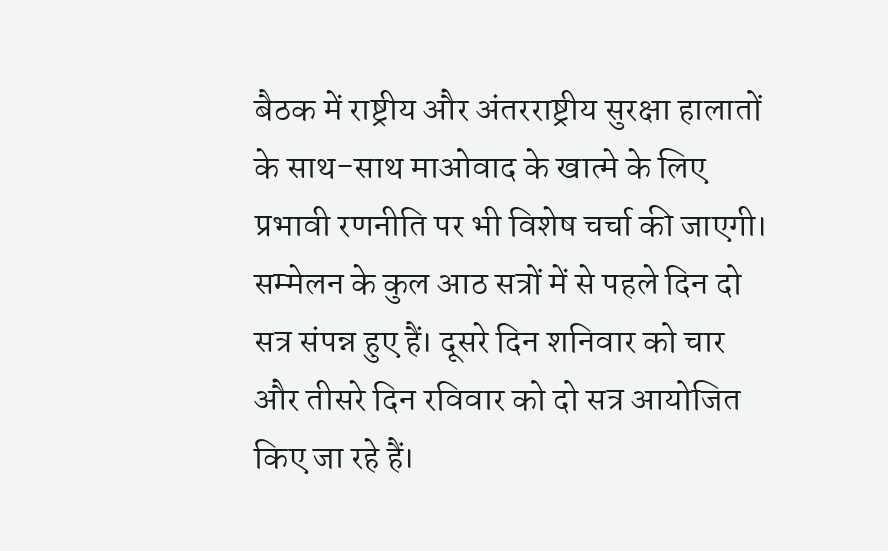बैठक में राष्ट्रीय और अंतरराष्ट्रीय सुरक्षा हालातों के साथ-साथ माओवाद के खात्मे के लिए प्रभावी रणनीति पर भी विशेष चर्चा की जाएगी।
सम्मेलन के कुल आठ सत्रों में से पहले दिन दो सत्र संपन्न हुए हैं। दूसरे दिन शनिवार को चार और तीसरे दिन रविवार को दो सत्र आयोजित किए जा रहे हैं।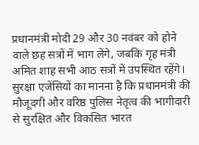प्रधानमंत्री मोदी 29 और 30 नवंबर को होने वाले छह सत्रों में भाग लेंगे, जबकि गृह मंत्री अमित शाह सभी आठ सत्रों में उपस्थित रहेंगे।
सुरक्षा एजेंसियों का मानना है कि प्रधानमंत्री की मौजूदगी और वरिष्ठ पुलिस नेतृत्व की भागीदारी से सुरक्षित और विकसित भारत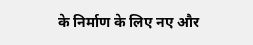के निर्माण के लिए नए और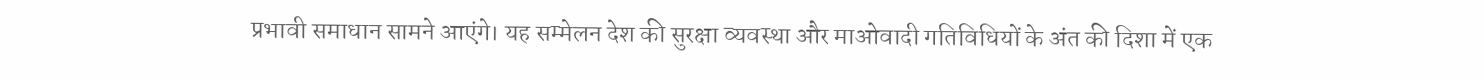प्रभावी समाधान सामने आएंगे। यह सम्मेलन देश की सुरक्षा व्यवस्था और माओवादी गतिविधियों के अंत की दिशा में एक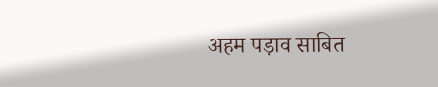अहम पड़ाव साबित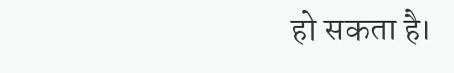हो सकता है।